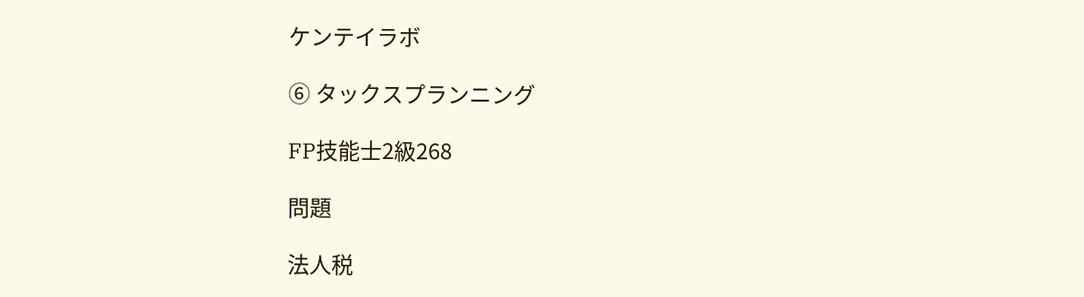ケンテイラボ

⑥ タックスプランニング

FP技能士2級268

問題

法人税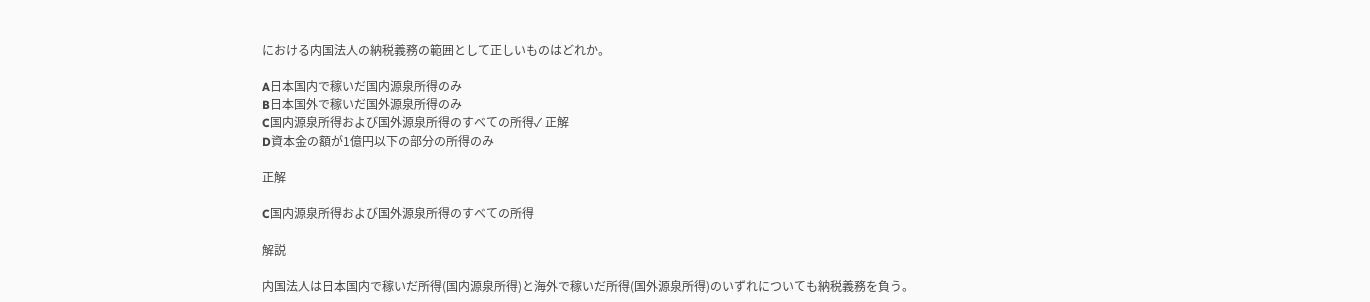における内国法人の納税義務の範囲として正しいものはどれか。

A日本国内で稼いだ国内源泉所得のみ
B日本国外で稼いだ国外源泉所得のみ
C国内源泉所得および国外源泉所得のすべての所得✓ 正解
D資本金の額が1億円以下の部分の所得のみ

正解

C国内源泉所得および国外源泉所得のすべての所得

解説

内国法人は日本国内で稼いだ所得(国内源泉所得)と海外で稼いだ所得(国外源泉所得)のいずれについても納税義務を負う。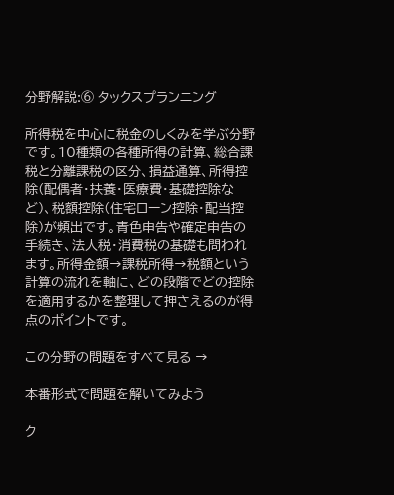分野解説:⑥ タックスプランニング

所得税を中心に税金のしくみを学ぶ分野です。10種類の各種所得の計算、総合課税と分離課税の区分、損益通算、所得控除(配偶者・扶養・医療費・基礎控除など)、税額控除(住宅ローン控除・配当控除)が頻出です。青色申告や確定申告の手続き、法人税・消費税の基礎も問われます。所得金額→課税所得→税額という計算の流れを軸に、どの段階でどの控除を適用するかを整理して押さえるのが得点のポイントです。

この分野の問題をすべて見る →

本番形式で問題を解いてみよう

ク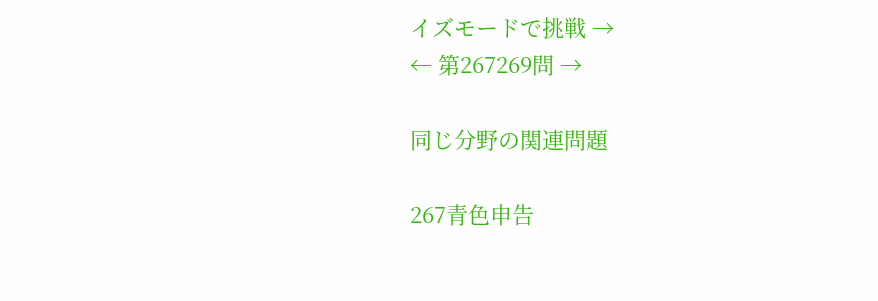イズモードで挑戦 →
← 第267269問 →

同じ分野の関連問題

267青色申告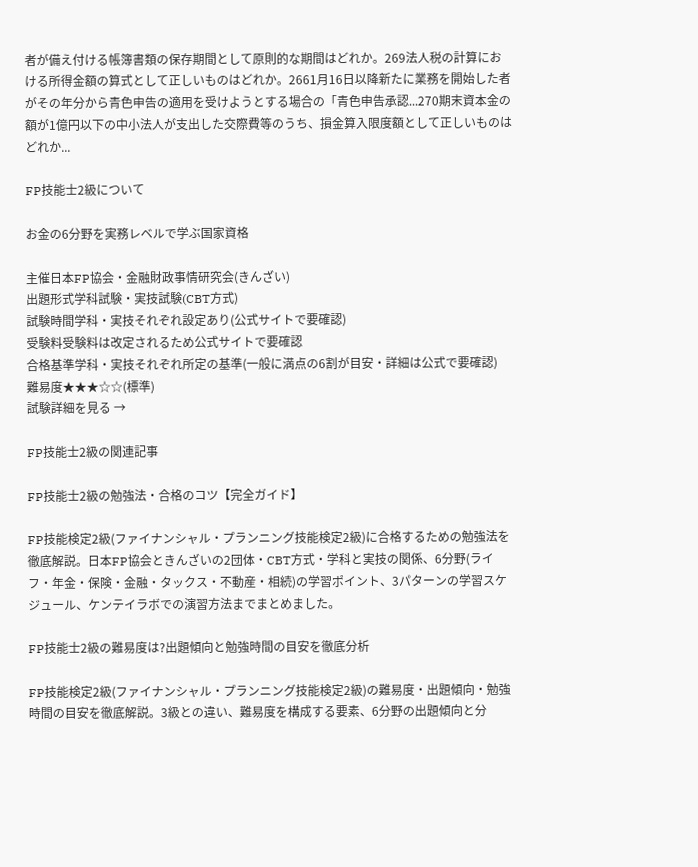者が備え付ける帳簿書類の保存期間として原則的な期間はどれか。269法人税の計算における所得金額の算式として正しいものはどれか。2661月16日以降新たに業務を開始した者がその年分から青色申告の適用を受けようとする場合の「青色申告承認...270期末資本金の額が1億円以下の中小法人が支出した交際費等のうち、損金算入限度額として正しいものはどれか...

FP技能士2級について

お金の6分野を実務レベルで学ぶ国家資格

主催日本FP協会・金融財政事情研究会(きんざい)
出題形式学科試験・実技試験(CBT方式)
試験時間学科・実技それぞれ設定あり(公式サイトで要確認)
受験料受験料は改定されるため公式サイトで要確認
合格基準学科・実技それぞれ所定の基準(一般に満点の6割が目安・詳細は公式で要確認)
難易度★★★☆☆(標準)
試験詳細を見る →

FP技能士2級の関連記事

FP技能士2級の勉強法・合格のコツ【完全ガイド】

FP技能検定2級(ファイナンシャル・プランニング技能検定2級)に合格するための勉強法を徹底解説。日本FP協会ときんざいの2団体・CBT方式・学科と実技の関係、6分野(ライフ・年金・保険・金融・タックス・不動産・相続)の学習ポイント、3パターンの学習スケジュール、ケンテイラボでの演習方法までまとめました。

FP技能士2級の難易度は?出題傾向と勉強時間の目安を徹底分析

FP技能検定2級(ファイナンシャル・プランニング技能検定2級)の難易度・出題傾向・勉強時間の目安を徹底解説。3級との違い、難易度を構成する要素、6分野の出題傾向と分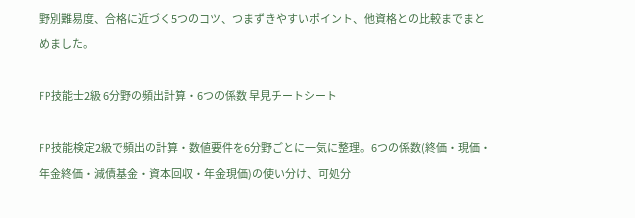野別難易度、合格に近づく5つのコツ、つまずきやすいポイント、他資格との比較までまとめました。

FP技能士2級 6分野の頻出計算・6つの係数 早見チートシート

FP技能検定2級で頻出の計算・数値要件を6分野ごとに一気に整理。6つの係数(終価・現価・年金終価・減債基金・資本回収・年金現価)の使い分け、可処分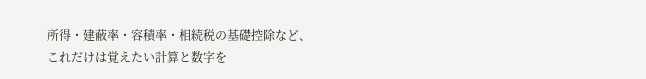所得・建蔽率・容積率・相続税の基礎控除など、これだけは覚えたい計算と数字を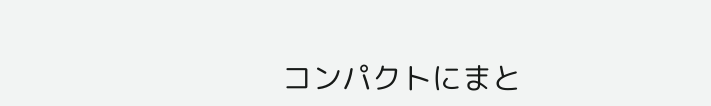コンパクトにまと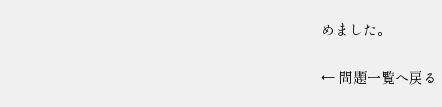めました。

← 問題一覧へ戻る